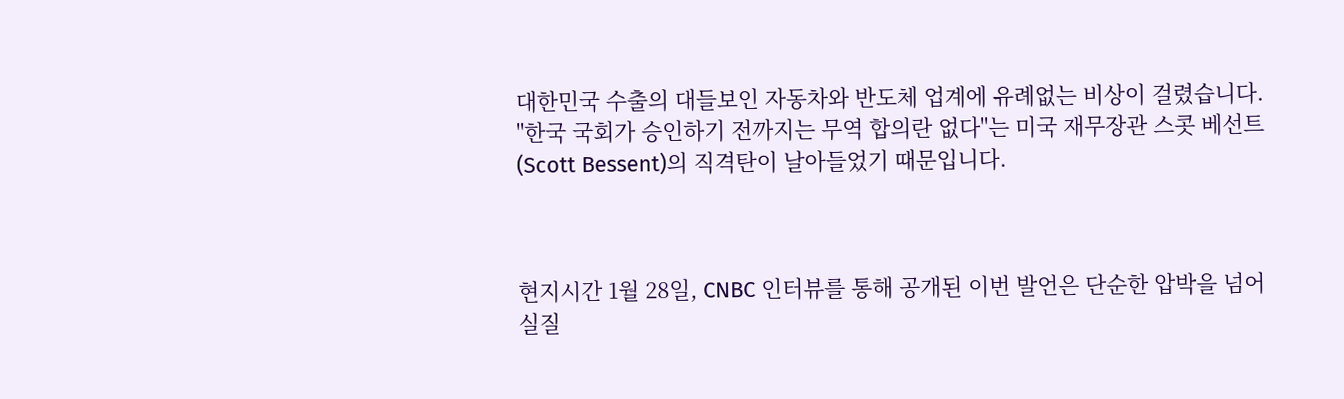대한민국 수출의 대들보인 자동차와 반도체 업계에 유례없는 비상이 걸렸습니다. "한국 국회가 승인하기 전까지는 무역 합의란 없다"는 미국 재무장관 스콧 베선트(Scott Bessent)의 직격탄이 날아들었기 때문입니다.



현지시간 1월 28일, CNBC 인터뷰를 통해 공개된 이번 발언은 단순한 압박을 넘어 실질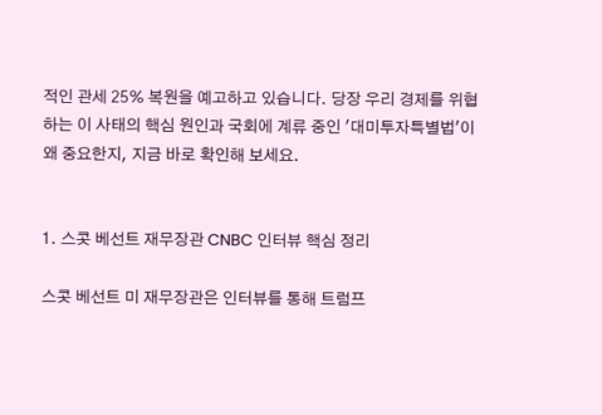적인 관세 25% 복원을 예고하고 있습니다. 당장 우리 경제를 위협하는 이 사태의 핵심 원인과 국회에 계류 중인 '대미투자특별법'이 왜 중요한지, 지금 바로 확인해 보세요.


1. 스콧 베선트 재무장관 CNBC 인터뷰 핵심 정리

스콧 베선트 미 재무장관은 인터뷰를 통해 트럼프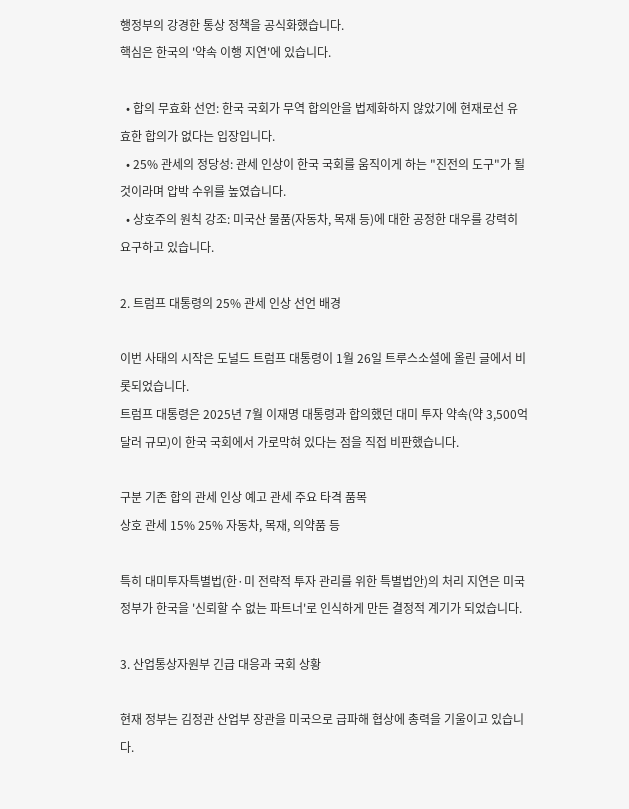행정부의 강경한 통상 정책을 공식화했습니다.
핵심은 한국의 '약속 이행 지연'에 있습니다.

  • 합의 무효화 선언: 한국 국회가 무역 합의안을 법제화하지 않았기에 현재로선 유효한 합의가 없다는 입장입니다.
  • 25% 관세의 정당성: 관세 인상이 한국 국회를 움직이게 하는 "진전의 도구"가 될 것이라며 압박 수위를 높였습니다.
  • 상호주의 원칙 강조: 미국산 물품(자동차, 목재 등)에 대한 공정한 대우를 강력히 요구하고 있습니다.

2. 트럼프 대통령의 25% 관세 인상 선언 배경

이번 사태의 시작은 도널드 트럼프 대통령이 1월 26일 트루스소셜에 올린 글에서 비롯되었습니다.
트럼프 대통령은 2025년 7월 이재명 대통령과 합의했던 대미 투자 약속(약 3,500억 달러 규모)이 한국 국회에서 가로막혀 있다는 점을 직접 비판했습니다.

구분 기존 합의 관세 인상 예고 관세 주요 타격 품목
상호 관세 15% 25% 자동차, 목재, 의약품 등

특히 대미투자특별법(한·미 전략적 투자 관리를 위한 특별법안)의 처리 지연은 미국 정부가 한국을 '신뢰할 수 없는 파트너'로 인식하게 만든 결정적 계기가 되었습니다.

3. 산업통상자원부 긴급 대응과 국회 상황

현재 정부는 김정관 산업부 장관을 미국으로 급파해 협상에 총력을 기울이고 있습니다.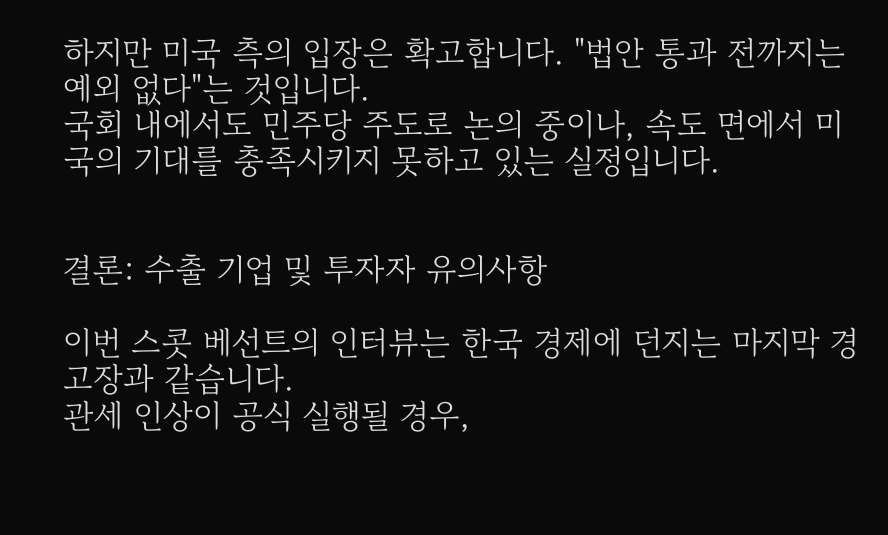하지만 미국 측의 입장은 확고합니다. "법안 통과 전까지는 예외 없다"는 것입니다.
국회 내에서도 민주당 주도로 논의 중이나, 속도 면에서 미국의 기대를 충족시키지 못하고 있는 실정입니다.


결론: 수출 기업 및 투자자 유의사항

이번 스콧 베선트의 인터뷰는 한국 경제에 던지는 마지막 경고장과 같습니다.
관세 인상이 공식 실행될 경우,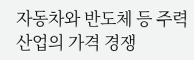자동차와 반도체 등 주력 산업의 가격 경쟁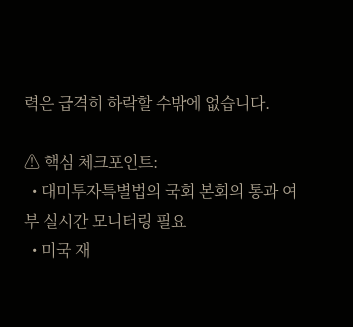력은 급격히 하락할 수밖에 없습니다.

⚠ 핵심 체크포인트:
  • 대미투자특별법의 국회 본회의 통과 여부 실시간 모니터링 필요
  • 미국 재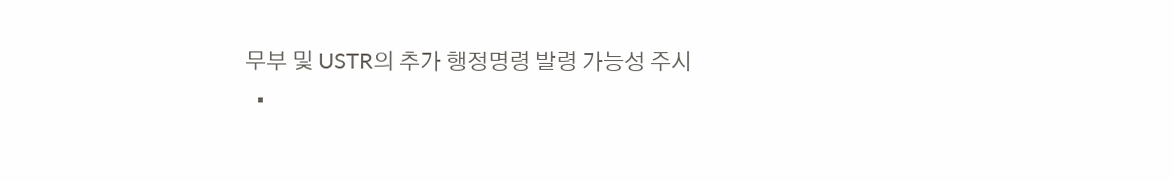무부 및 USTR의 추가 행정명령 발령 가능성 주시
  •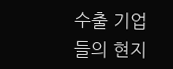수출 기업들의 현지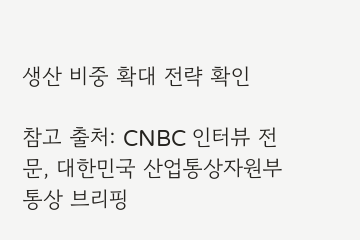생산 비중 확대 전략 확인

참고 출처: CNBC 인터뷰 전문, 대한민국 산업통상자원부 통상 브리핑